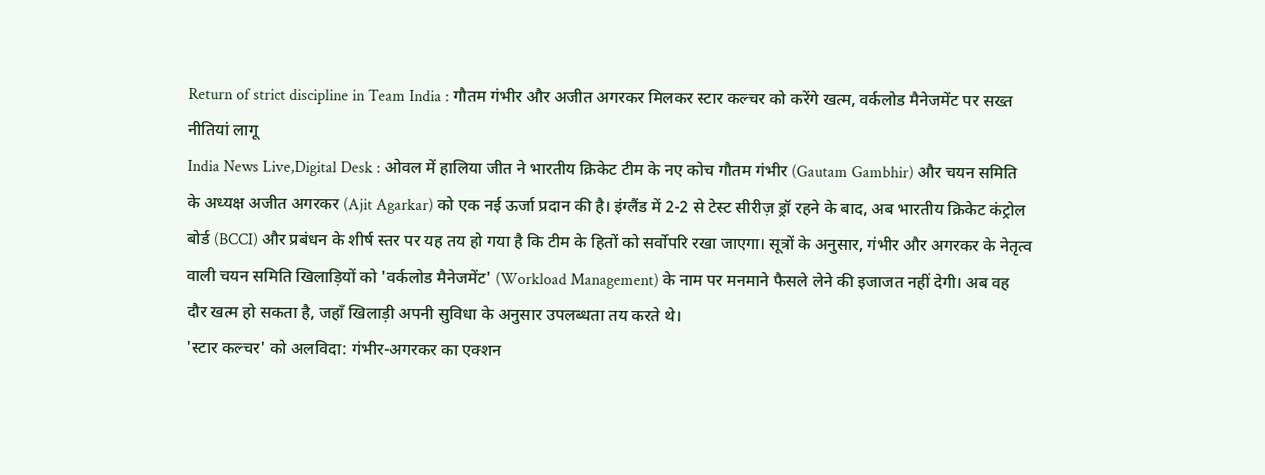Return of strict discipline in Team India : गौतम गंभीर और अजीत अगरकर मिलकर स्टार कल्चर को करेंगे खत्म, वर्कलोड मैनेजमेंट पर सख्त नीतियां लागू
India News Live,Digital Desk : ओवल में हालिया जीत ने भारतीय क्रिकेट टीम के नए कोच गौतम गंभीर (Gautam Gambhir) और चयन समिति के अध्यक्ष अजीत अगरकर (Ajit Agarkar) को एक नई ऊर्जा प्रदान की है। इंग्लैंड में 2-2 से टेस्ट सीरीज़ ड्रॉ रहने के बाद, अब भारतीय क्रिकेट कंट्रोल बोर्ड (BCCI) और प्रबंधन के शीर्ष स्तर पर यह तय हो गया है कि टीम के हितों को सर्वोपरि रखा जाएगा। सूत्रों के अनुसार, गंभीर और अगरकर के नेतृत्व वाली चयन समिति खिलाड़ियों को 'वर्कलोड मैनेजमेंट' (Workload Management) के नाम पर मनमाने फैसले लेने की इजाजत नहीं देगी। अब वह दौर खत्म हो सकता है, जहाँ खिलाड़ी अपनी सुविधा के अनुसार उपलब्धता तय करते थे।
'स्टार कल्चर' को अलविदा: गंभीर-अगरकर का एक्शन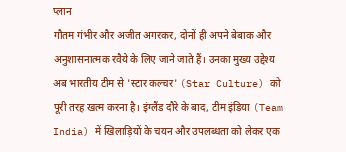प्लान
गौतम गंभीर और अजीत अगरकर, दोनों ही अपने बेबाक और अनुशासनात्मक रवैये के लिए जाने जाते हैं। उनका मुख्य उद्देश्य अब भारतीय टीम से 'स्टार कल्चर' (Star Culture) को पूरी तरह खत्म करना है। इंग्लैंड दौरे के बाद, टीम इंडिया (Team India) में खिलाड़ियों के चयन और उपलब्धता को लेकर एक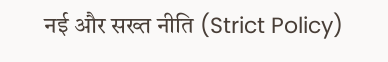नई और सख्त नीति (Strict Policy)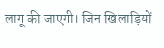लागू की जाएगी। जिन खिलाड़ियों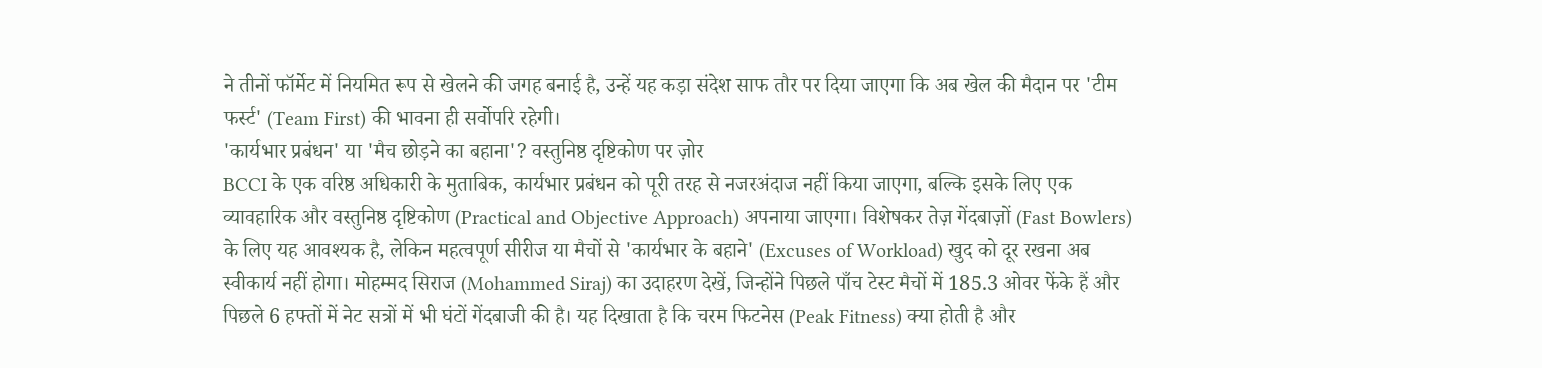ने तीनों फॉर्मेट में नियमित रूप से खेलने की जगह बनाई है, उन्हें यह कड़ा संदेश साफ तौर पर दिया जाएगा कि अब खेल की मैदान पर 'टीम फर्स्ट' (Team First) की भावना ही सर्वोपरि रहेगी।
'कार्यभार प्रबंधन' या 'मैच छोड़ने का बहाना'? वस्तुनिष्ठ दृष्टिकोण पर ज़ोर
BCCI के एक वरिष्ठ अधिकारी के मुताबिक, कार्यभार प्रबंधन को पूरी तरह से नजरअंदाज नहीं किया जाएगा, बल्कि इसके लिए एक व्यावहारिक और वस्तुनिष्ठ दृष्टिकोण (Practical and Objective Approach) अपनाया जाएगा। विशेषकर तेज़ गेंदबाज़ों (Fast Bowlers) के लिए यह आवश्यक है, लेकिन महत्वपूर्ण सीरीज या मैचों से 'कार्यभार के बहाने' (Excuses of Workload) खुद को दूर रखना अब स्वीकार्य नहीं होगा। मोहम्मद सिराज (Mohammed Siraj) का उदाहरण देखें, जिन्होंने पिछले पाँच टेस्ट मैचों में 185.3 ओवर फेंके हैं और पिछले 6 हफ्तों में नेट सत्रों में भी घंटों गेंदबाजी की है। यह दिखाता है कि चरम फिटनेस (Peak Fitness) क्या होती है और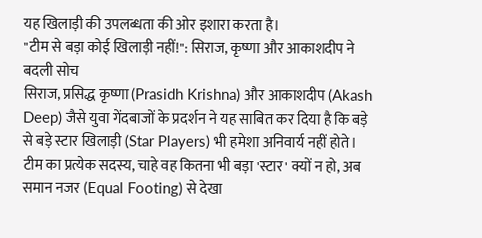यह खिलाड़ी की उपलब्धता की ओर इशारा करता है।
"टीम से बड़ा कोई खिलाड़ी नहीं!": सिराज, कृष्णा और आकाशदीप ने बदली सोच
सिराज, प्रसिद्ध कृष्णा (Prasidh Krishna) और आकाशदीप (Akash Deep) जैसे युवा गेंदबाजों के प्रदर्शन ने यह साबित कर दिया है कि बड़े से बड़े स्टार खिलाड़ी (Star Players) भी हमेशा अनिवार्य नहीं होते। टीम का प्रत्येक सदस्य, चाहे वह कितना भी बड़ा 'स्टार' क्यों न हो, अब समान नजर (Equal Footing) से देखा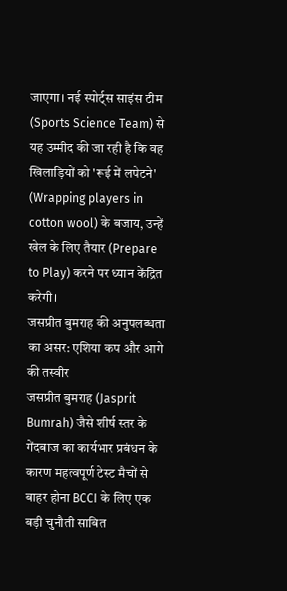जाएगा। नई स्पोर्ट्स साइंस टीम (Sports Science Team) से यह उम्मीद की जा रही है कि वह खिलाड़ियों को 'रूई में लपेटने' (Wrapping players in cotton wool) के बजाय, उन्हें खेल के लिए तैयार (Prepare to Play) करने पर ध्यान केंद्रित करेगी।
जसप्रीत बुमराह की अनुपलब्धता का असर: एशिया कप और आगे की तस्वीर
जसप्रीत बुमराह (Jasprit Bumrah) जैसे शीर्ष स्तर के गेंदबाज का कार्यभार प्रबंधन के कारण महत्वपूर्ण टेस्ट मैचों से बाहर होना BCCI के लिए एक बड़ी चुनौती साबित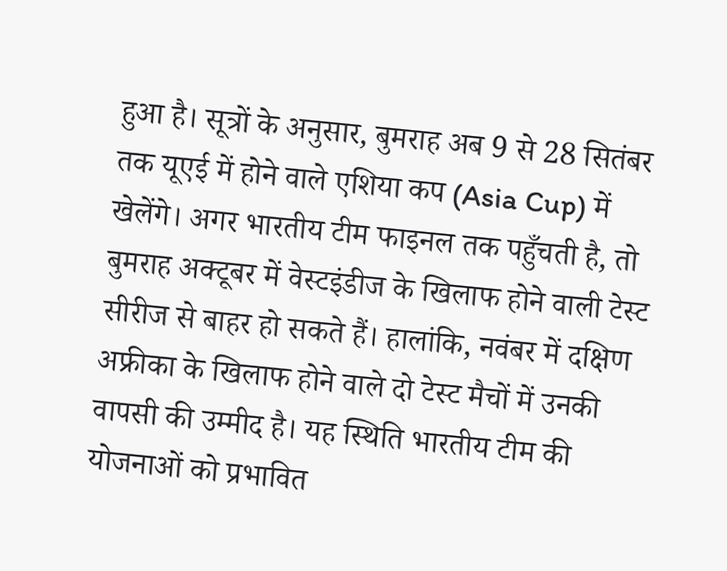हुआ है। सूत्रों के अनुसार, बुमराह अब 9 से 28 सितंबर तक यूएई में होने वाले एशिया कप (Asia Cup) में खेलेंगे। अगर भारतीय टीम फाइनल तक पहुँचती है, तो बुमराह अक्टूबर में वेस्टइंडीज के खिलाफ होने वाली टेस्ट सीरीज से बाहर हो सकते हैं। हालांकि, नवंबर में दक्षिण अफ्रीका के खिलाफ होने वाले दो टेस्ट मैचों में उनकी वापसी की उम्मीद है। यह स्थिति भारतीय टीम की योजनाओं को प्रभावित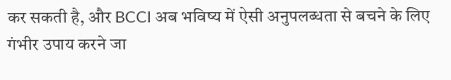कर सकती है, और BCCI अब भविष्य में ऐसी अनुपलब्धता से बचने के लिए गंभीर उपाय करने जा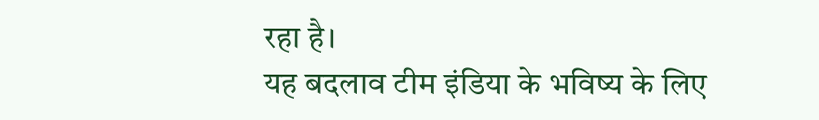रहा है।
यह बदलाव टीम इंडिया के भविष्य के लिए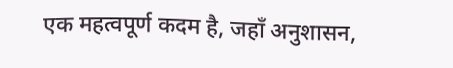एक महत्वपूर्ण कदम है, जहाँ अनुशासन,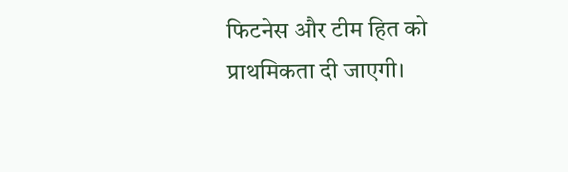फिटनेस और टीम हित को प्राथमिकता दी जाएगी।